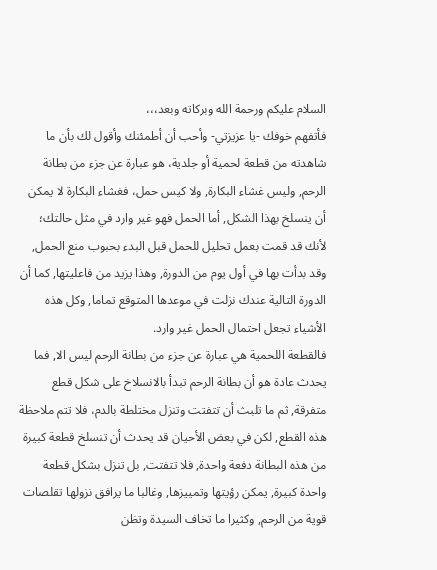السلام عليكم ورحمة الله وبركاته وبعد،،،
فأتفهم خوفك -يا عزيزتي- وأحب أن أطمئنك وأقول لك بأن ما شاهدته من قطعة لحمية أو جلدية، هو عبارة عن جزء من بطانة الرحم, وليس غشاء البكارة, ولا كيس حمل، فغشاء البكارة لا يمكن أن ينسلخ بهذا الشكل, أما الحمل فهو غير وارد في مثل حالتك؛ لأنك قد قمت بعمل تحليل للحمل قبل البدء بحبوب منع الحمل, وقد بدأت بها في أول يوم من الدورة, وهذا يزيد من فاعليتها, كما أن الدورة التالية عندك نزلت في موعدها المتوقع تماما, وكل هذه الأشياء تجعل احتمال الحمل غير وارد.
فالقطعة اللحمية هي عبارة عن جزء من بطانة الرحم ليس الا, فما يحدث عادة هو أن بطانة الرحم تبدأ بالانسلاخ على شكل قطع متفرقة, ثم ما تلبث أن تتفتت وتنزل مختلطة بالدم، فلا تتم ملاحظة هذه القطع, لكن في بعض الأحيان قد يحدث أن تنسلخ قطعة كبيرة من هذه البطانة دفعة واحدة, فلا تتفتت, بل تنزل بشكل قطعة واحدة كبيرة, يمكن رؤيتها وتمييزها, وغالبا ما يرافق نزولها تقلصات قوية من الرحم, وكثيرا ما تخاف السيدة وتظن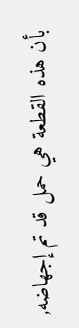بأن هذه القطعة هي حمل قد تم إجهاضه,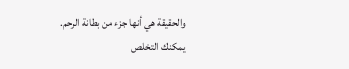والحقيقة هي أنها جزء من بطانة الرحم.
يمكنك التخلص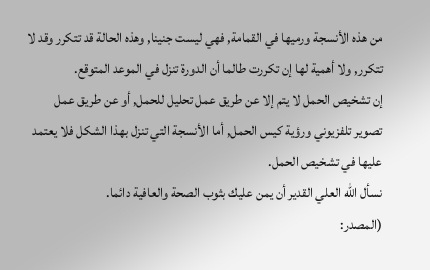من هذه الأنسجة ورميها في القمامة, فهي ليست جنينا, وهذه الحالة قد تتكرر وقد لا تتكرر, ولا أهمية لها إن تكررت طالما أن الدورة تنزل في الموعد المتوقع.
إن تشخيص الحمل لا يتم إلا عن طريق عمل تحليل للحمل, أو عن طريق عمل تصوير تلفزيوني ورؤية كيس الحمل, أما الأنسجة التي تنزل بهذا الشكل فلا يعتمد عليها في تشخيص الحمل.
نسأل الله العلي القدير أن يمن عليك بثوب الصحة والعافية دائما.
(المصدر: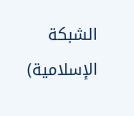الشبكة الإسلامية)